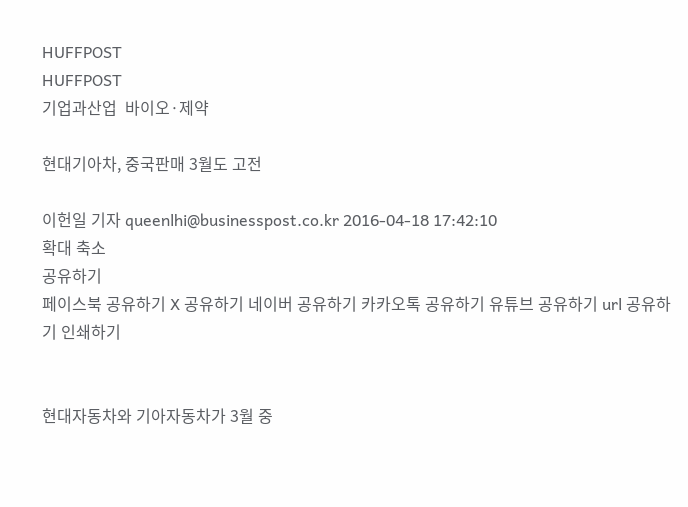HUFFPOST
HUFFPOST
기업과산업  바이오·제약

현대기아차, 중국판매 3월도 고전

이헌일 기자 queenlhi@businesspost.co.kr 2016-04-18 17:42:10
확대 축소
공유하기
페이스북 공유하기 X 공유하기 네이버 공유하기 카카오톡 공유하기 유튜브 공유하기 url 공유하기 인쇄하기


현대자동차와 기아자동차가 3월 중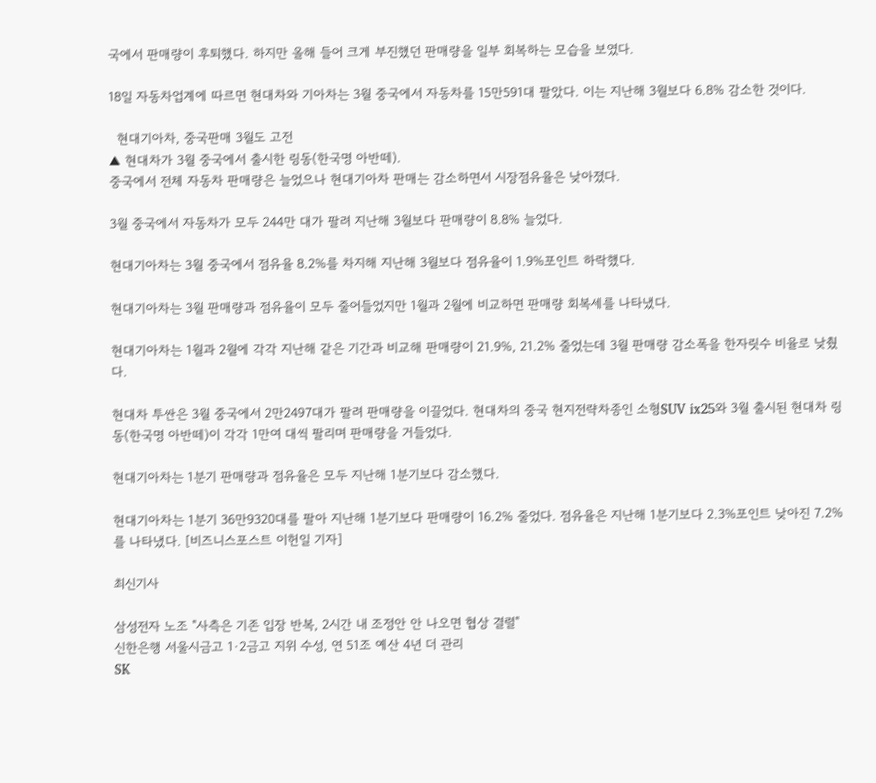국에서 판매량이 후퇴했다. 하지만 올해 들어 크게 부진했던 판매량을 일부 회복하는 모습을 보였다.

18일 자동차업계에 따르면 현대차와 기아차는 3월 중국에서 자동차를 15만591대 팔았다. 이는 지난해 3월보다 6.8% 감소한 것이다.

  현대기아차, 중국판매 3월도 고전
▲ 현대차가 3월 중국에서 출시한 링동(한국명 아반떼).
중국에서 전체 자동차 판매량은 늘었으나 현대기아차 판매는 감소하면서 시장점유율은 낮아졌다.

3월 중국에서 자동차가 모두 244만 대가 팔려 지난해 3월보다 판매량이 8.8% 늘었다.

현대기아차는 3월 중국에서 점유율 8.2%를 차지해 지난해 3월보다 점유율이 1.9%포인트 하락했다.

현대기아차는 3월 판매량과 점유율이 모두 줄어들었지만 1월과 2월에 비교하면 판매량 회복세를 나타냈다.

현대기아차는 1월과 2월에 각각 지난해 같은 기간과 비교해 판매량이 21.9%, 21.2% 줄었는데 3월 판매량 감소폭을 한자릿수 비율로 낮췄다.

현대차 투싼은 3월 중국에서 2만2497대가 팔려 판매량을 이끌었다. 현대차의 중국 현지전략차종인 소형SUV ix25와 3월 출시된 현대차 링동(한국명 아반떼)이 각각 1만여 대씩 팔리며 판매량을 거들었다.

현대기아차는 1분기 판매량과 점유율은 모두 지난해 1분기보다 감소했다.

현대기아차는 1분기 36만9320대를 팔아 지난해 1분기보다 판매량이 16.2% 줄었다. 점유율은 지난해 1분기보다 2.3%포인트 낮아진 7.2%를 나타냈다. [비즈니스포스트 이헌일 기자]

최신기사

삼성전자 노조 "사측은 기존 입장 반복, 2시간 내 조정안 안 나오면 협상 결렬"
신한은행 서울시금고 1·2금고 지위 수성, 연 51조 예산 4년 더 관리
SK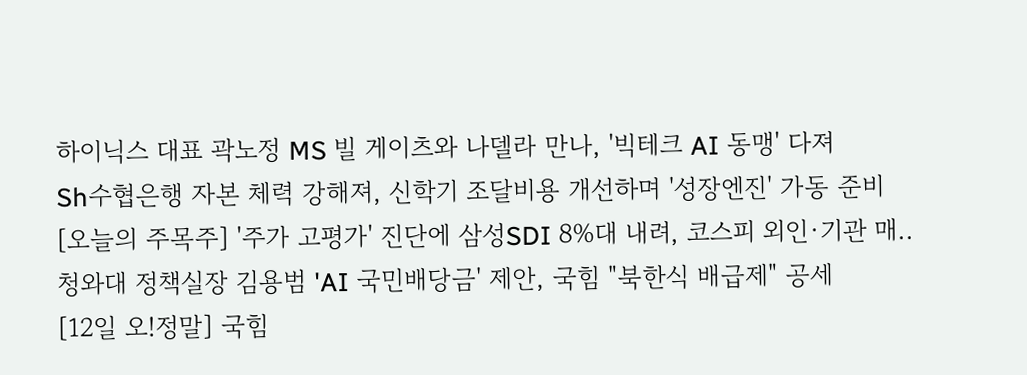하이닉스 대표 곽노정 MS 빌 게이츠와 나델라 만나, '빅테크 AI 동맹' 다져
Sh수협은행 자본 체력 강해져, 신학기 조달비용 개선하며 '성장엔진' 가동 준비
[오늘의 주목주] '주가 고평가' 진단에 삼성SDI 8%대 내려, 코스피 외인·기관 매..
청와대 정책실장 김용범 'AI 국민배당금' 제안, 국힘 "북한식 배급제" 공세
[12일 오!정말] 국힘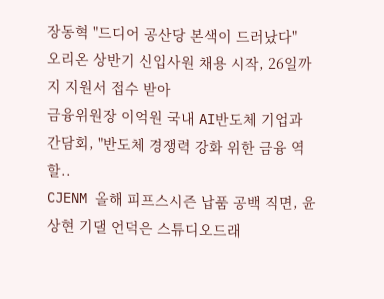장동혁 "드디어 공산당 본색이 드러났다"
오리온 상반기 신입사원 채용 시작, 26일까지 지원서 접수 받아
금융위원장 이억원 국내 AI반도체 기업과 간담회, "반도체 경쟁력 강화 위한 금융 역할..
CJENM 올해 피프스시즌 납품 공백 직면, 윤상현 기댈 언덕은 스튜디오드래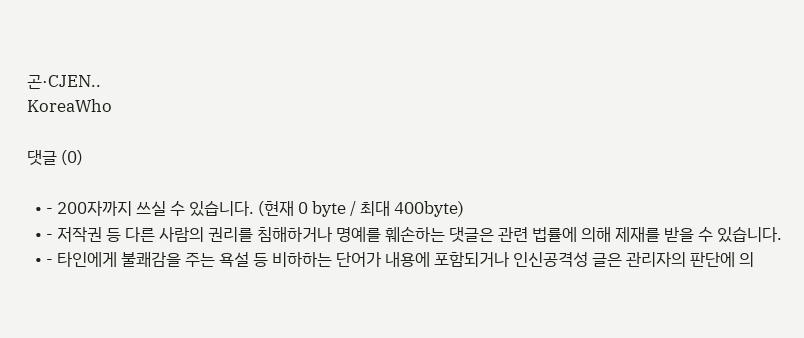곤·CJEN..
KoreaWho

댓글 (0)

  • - 200자까지 쓰실 수 있습니다. (현재 0 byte / 최대 400byte)
  • - 저작권 등 다른 사람의 권리를 침해하거나 명예를 훼손하는 댓글은 관련 법률에 의해 제재를 받을 수 있습니다.
  • - 타인에게 불쾌감을 주는 욕설 등 비하하는 단어가 내용에 포함되거나 인신공격성 글은 관리자의 판단에 의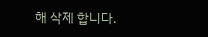해 삭제 합니다.